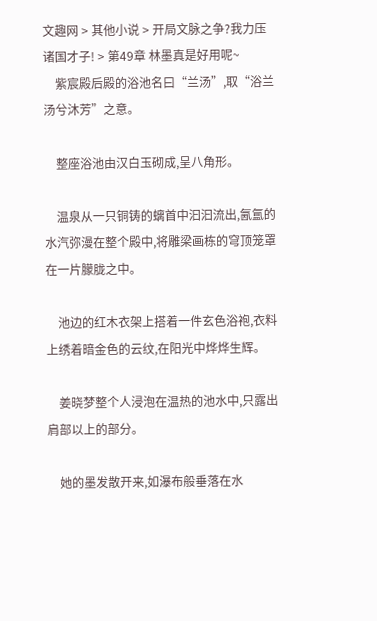文趣网 > 其他小说 > 开局文脉之争?我力压诸国才子! > 第49章 林墨真是好用呢~
    紫宸殿后殿的浴池名曰“兰汤”,取“浴兰汤兮沐芳”之意。

    整座浴池由汉白玉砌成,呈八角形。

    温泉从一只铜铸的螭首中汩汩流出,氤氲的水汽弥漫在整个殿中,将雕梁画栋的穹顶笼罩在一片朦胧之中。

    池边的红木衣架上搭着一件玄色浴袍,衣料上绣着暗金色的云纹,在阳光中烨烨生辉。

    姜晓梦整个人浸泡在温热的池水中,只露出肩部以上的部分。

    她的墨发散开来,如瀑布般垂落在水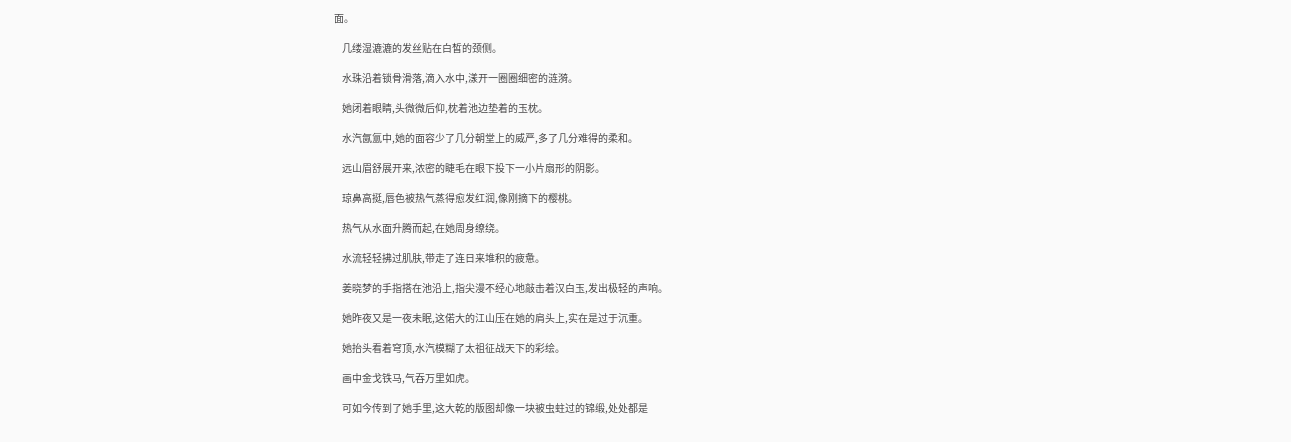面。

    几缕湿漉漉的发丝贴在白皙的颈侧。

    水珠沿着锁骨滑落,滴入水中,漾开一圈圈细密的涟漪。

    她闭着眼睛,头微微后仰,枕着池边垫着的玉枕。

    水汽氤氲中,她的面容少了几分朝堂上的威严,多了几分难得的柔和。

    远山眉舒展开来,浓密的睫毛在眼下投下一小片扇形的阴影。

    琼鼻高挺,唇色被热气蒸得愈发红润,像刚摘下的樱桃。

    热气从水面升腾而起,在她周身缭绕。

    水流轻轻拂过肌肤,带走了连日来堆积的疲惫。

    姜晓梦的手指搭在池沿上,指尖漫不经心地敲击着汉白玉,发出极轻的声响。

    她昨夜又是一夜未眠,这偌大的江山压在她的肩头上,实在是过于沉重。

    她抬头看着穹顶,水汽模糊了太祖征战天下的彩绘。

    画中金戈铁马,气吞万里如虎。

    可如今传到了她手里,这大乾的版图却像一块被虫蛀过的锦缎,处处都是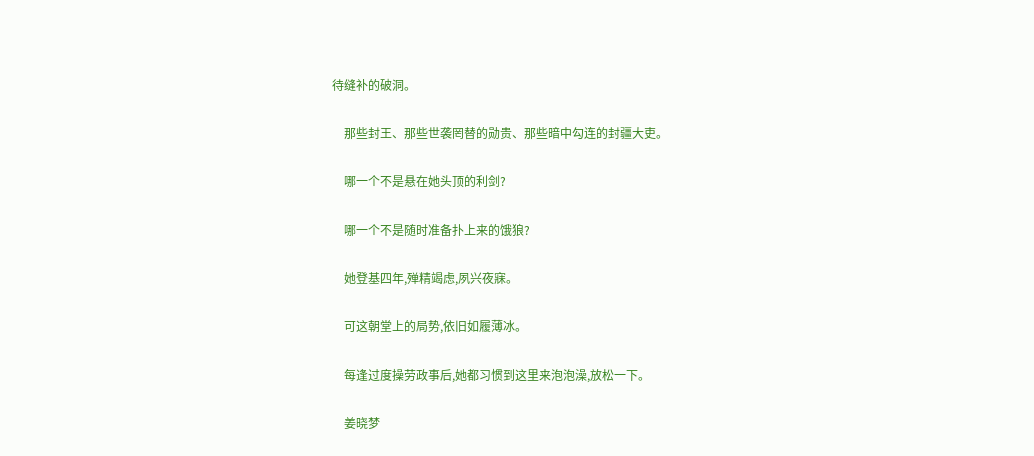待缝补的破洞。

    那些封王、那些世袭罔替的勋贵、那些暗中勾连的封疆大吏。

    哪一个不是悬在她头顶的利剑?

    哪一个不是随时准备扑上来的饿狼?

    她登基四年,殚精竭虑,夙兴夜寐。

    可这朝堂上的局势,依旧如履薄冰。

    每逢过度操劳政事后,她都习惯到这里来泡泡澡,放松一下。

    姜晓梦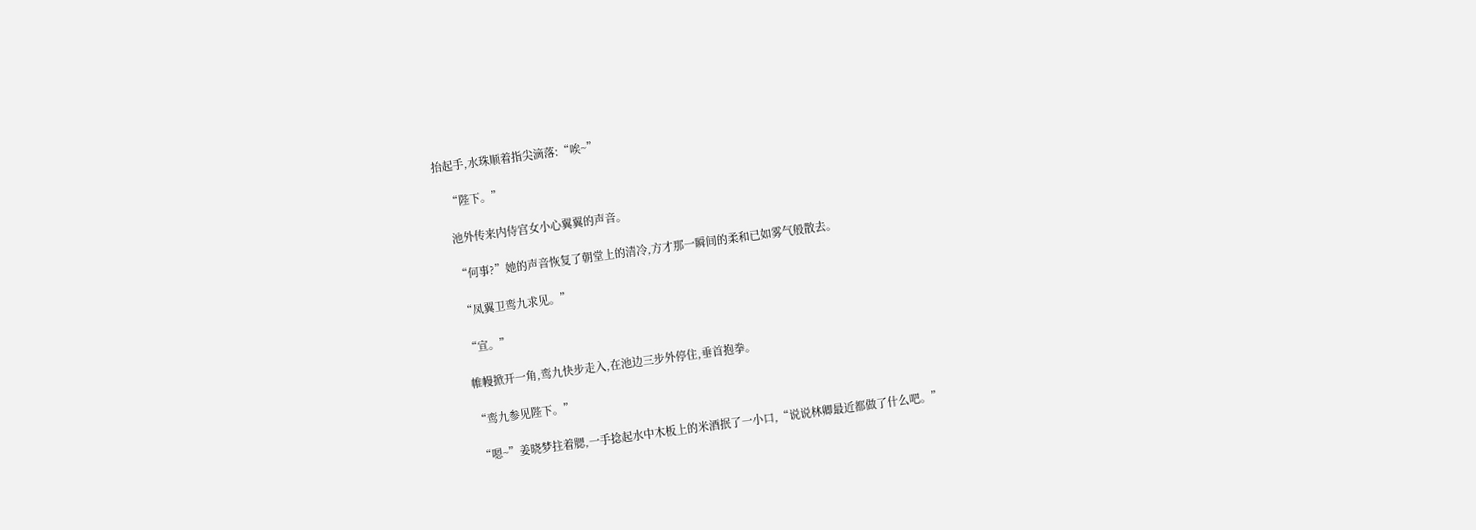抬起手,水珠顺着指尖滴落:“唉~”

    “陛下。”

    池外传来内侍宫女小心翼翼的声音。

    “何事?”她的声音恢复了朝堂上的清冷,方才那一瞬间的柔和已如雾气般散去。

    “凤翼卫鸾九求见。”

    “宣。”

    帷幔掀开一角,鸾九快步走入,在池边三步外停住,垂首抱拳。

    “鸾九参见陛下。”

    “嗯~”姜晓梦拄着腮,一手捻起水中木板上的米酒抿了一小口,“说说林卿最近都做了什么吧。”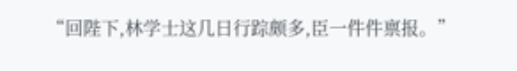“回陛下,林学士这几日行踪颇多,臣一件件禀报。”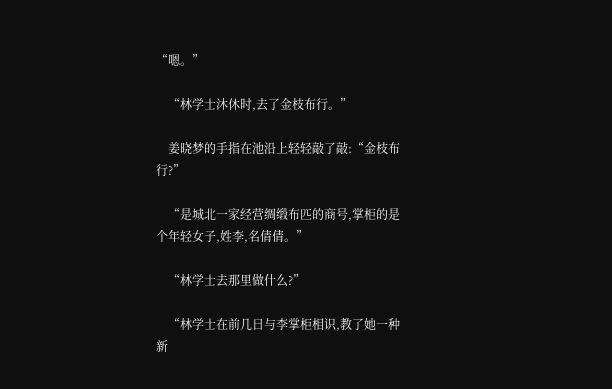“嗯。”

    “林学士沐休时,去了金枝布行。”

    姜晓梦的手指在池沿上轻轻敲了敲:“金枝布行?”

    “是城北一家经营绸缎布匹的商号,掌柜的是个年轻女子,姓李,名倩倩。”

    “林学士去那里做什么?”

    “林学士在前几日与李掌柜相识,教了她一种新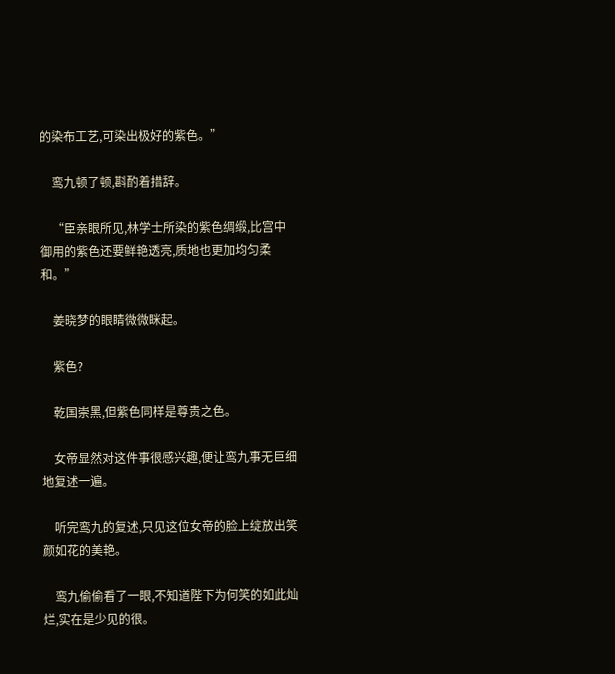的染布工艺,可染出极好的紫色。”

    鸾九顿了顿,斟酌着措辞。

    “臣亲眼所见,林学士所染的紫色绸缎,比宫中御用的紫色还要鲜艳透亮,质地也更加均匀柔和。”

    姜晓梦的眼睛微微眯起。

    紫色?

    乾国崇黑,但紫色同样是尊贵之色。

    女帝显然对这件事很感兴趣,便让鸾九事无巨细地复述一遍。

    听完鸾九的复述,只见这位女帝的脸上绽放出笑颜如花的美艳。

    鸾九偷偷看了一眼,不知道陛下为何笑的如此灿烂,实在是少见的很。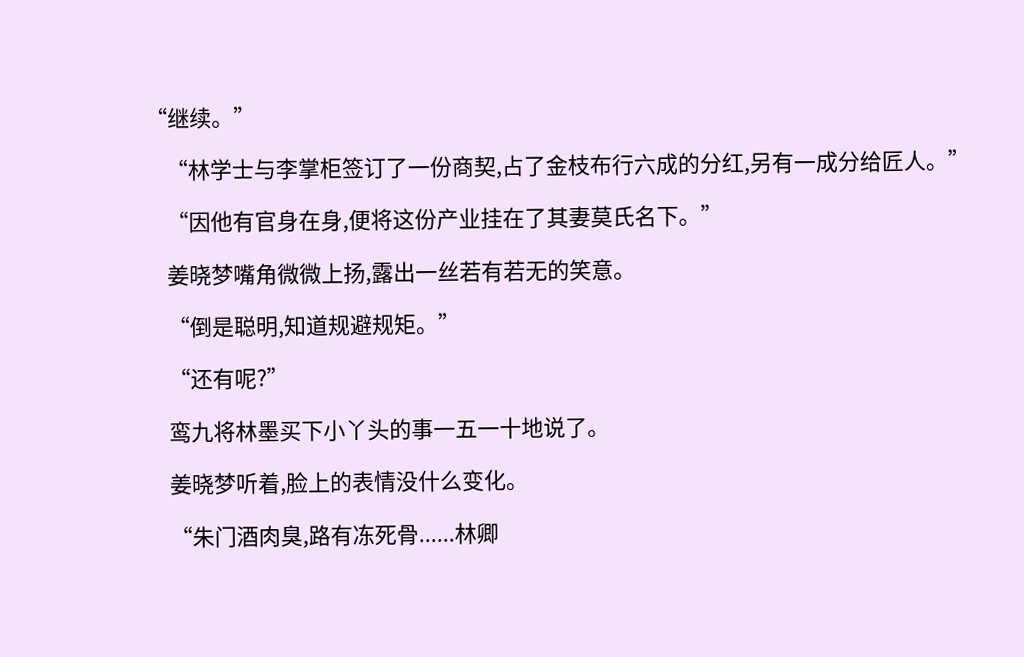“继续。”

    “林学士与李掌柜签订了一份商契,占了金枝布行六成的分红,另有一成分给匠人。”

    “因他有官身在身,便将这份产业挂在了其妻莫氏名下。”

    姜晓梦嘴角微微上扬,露出一丝若有若无的笑意。

    “倒是聪明,知道规避规矩。”

    “还有呢?”

    鸾九将林墨买下小丫头的事一五一十地说了。

    姜晓梦听着,脸上的表情没什么变化。

    “朱门酒肉臭,路有冻死骨......林卿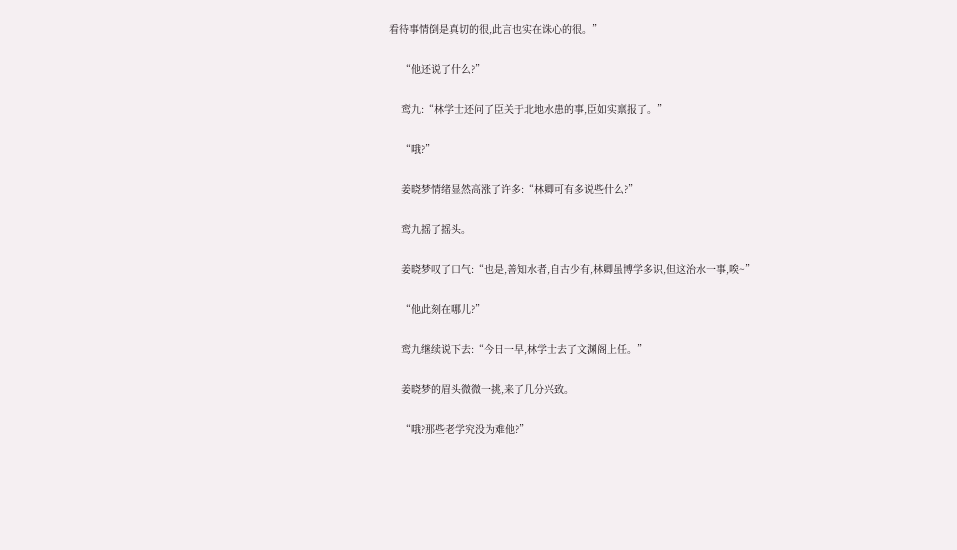看待事情倒是真切的很,此言也实在诛心的很。”

    “他还说了什么?”

    鸾九:“林学士还问了臣关于北地水患的事,臣如实禀报了。”

    “哦?”

    姜晓梦情绪显然高涨了许多:“林卿可有多说些什么?”

    鸾九摇了摇头。

    姜晓梦叹了口气:“也是,善知水者,自古少有,林卿虽博学多识,但这治水一事,唉~”

    “他此刻在哪儿?”

    鸾九继续说下去:“今日一早,林学士去了文渊阁上任。”

    姜晓梦的眉头微微一挑,来了几分兴致。

    “哦?那些老学究没为难他?”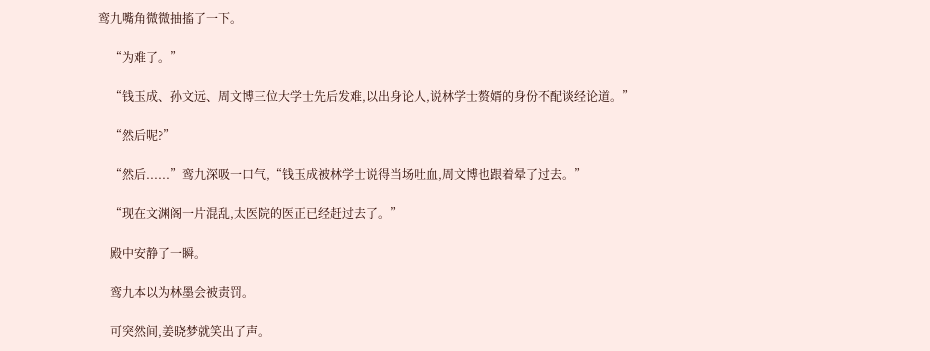鸾九嘴角微微抽搐了一下。

    “为难了。”

    “钱玉成、孙文远、周文博三位大学士先后发难,以出身论人,说林学士赘婿的身份不配谈经论道。”

    “然后呢?”

    “然后......”鸾九深吸一口气,“钱玉成被林学士说得当场吐血,周文博也跟着晕了过去。”

    “现在文渊阁一片混乱,太医院的医正已经赶过去了。”

    殿中安静了一瞬。

    鸾九本以为林墨会被责罚。

    可突然间,姜晓梦就笑出了声。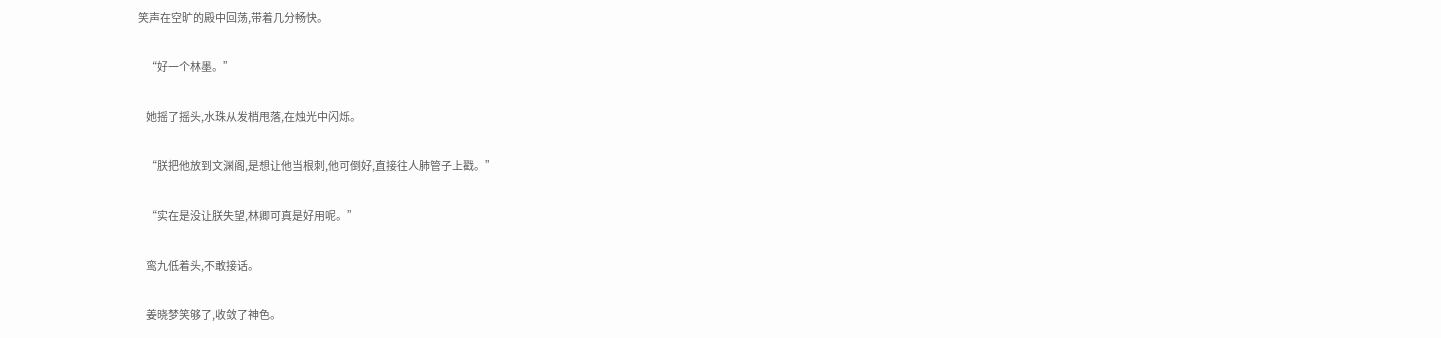笑声在空旷的殿中回荡,带着几分畅快。

    “好一个林墨。”

    她摇了摇头,水珠从发梢甩落,在烛光中闪烁。

    “朕把他放到文渊阁,是想让他当根刺,他可倒好,直接往人肺管子上戳。”

    “实在是没让朕失望,林卿可真是好用呢。”

    鸾九低着头,不敢接话。

    姜晓梦笑够了,收敛了神色。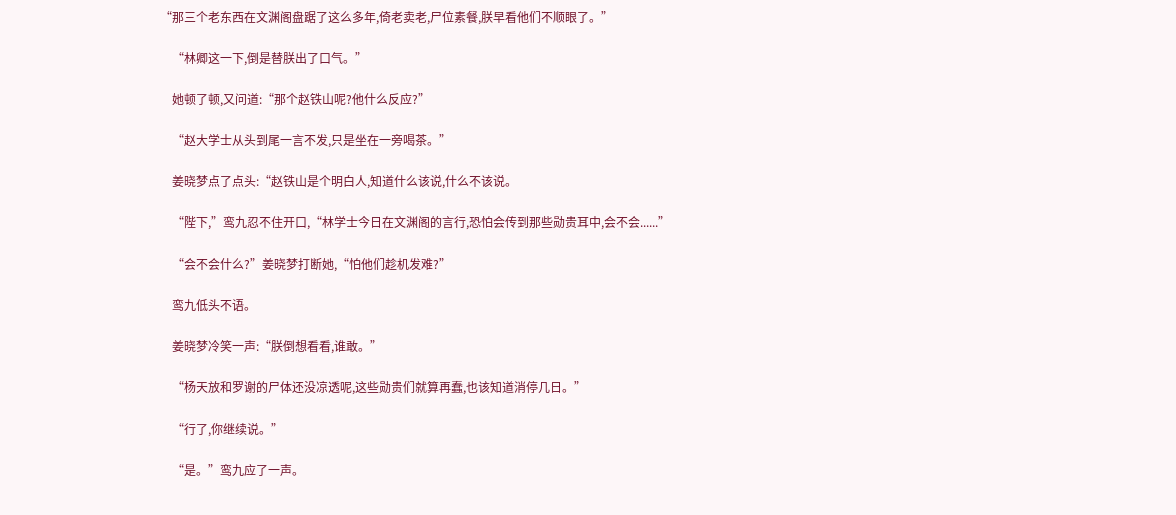“那三个老东西在文渊阁盘踞了这么多年,倚老卖老,尸位素餐,朕早看他们不顺眼了。”

    “林卿这一下,倒是替朕出了口气。”

    她顿了顿,又问道:“那个赵铁山呢?他什么反应?”

    “赵大学士从头到尾一言不发,只是坐在一旁喝茶。”

    姜晓梦点了点头:“赵铁山是个明白人,知道什么该说,什么不该说。

    “陛下,”鸾九忍不住开口,“林学士今日在文渊阁的言行,恐怕会传到那些勋贵耳中,会不会......”

    “会不会什么?”姜晓梦打断她,“怕他们趁机发难?”

    鸾九低头不语。

    姜晓梦冷笑一声:“朕倒想看看,谁敢。”

    “杨天放和罗谢的尸体还没凉透呢,这些勋贵们就算再蠢,也该知道消停几日。”

    “行了,你继续说。”

    “是。”鸾九应了一声。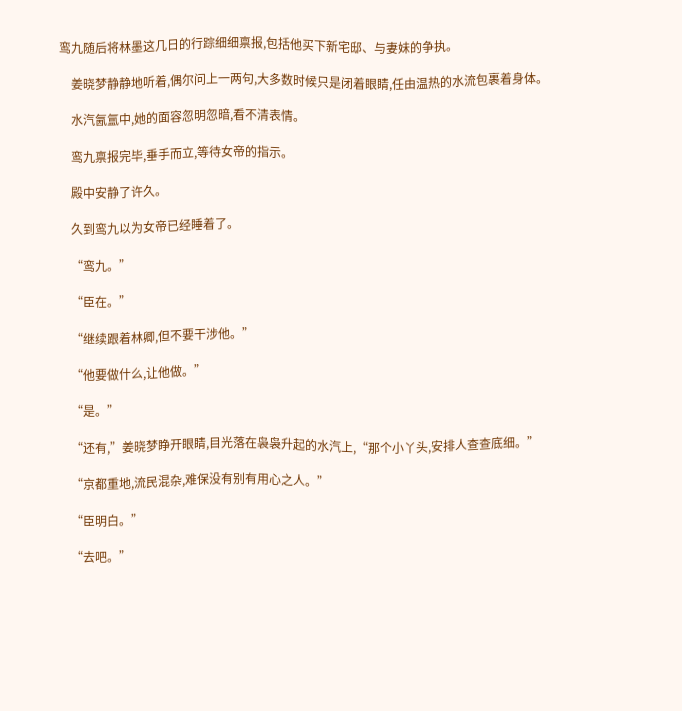鸾九随后将林墨这几日的行踪细细禀报,包括他买下新宅邸、与妻妹的争执。

    姜晓梦静静地听着,偶尔问上一两句,大多数时候只是闭着眼睛,任由温热的水流包裹着身体。

    水汽氤氲中,她的面容忽明忽暗,看不清表情。

    鸾九禀报完毕,垂手而立,等待女帝的指示。

    殿中安静了许久。

    久到鸾九以为女帝已经睡着了。

    “鸾九。”

    “臣在。”

    “继续跟着林卿,但不要干涉他。”

    “他要做什么,让他做。”

    “是。”

    “还有,”姜晓梦睁开眼睛,目光落在袅袅升起的水汽上,“那个小丫头,安排人查查底细。”

    “京都重地,流民混杂,难保没有别有用心之人。”

    “臣明白。”

    “去吧。”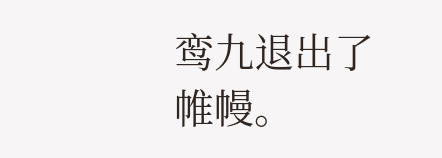鸾九退出了帷幔。